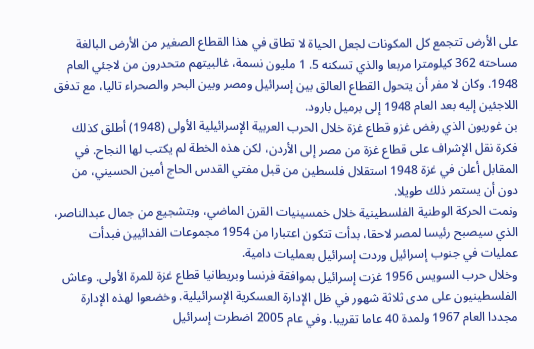على الأرض تتجمع كل المكونات لجعل الحياة لا تطاق في هذا القطاع الصغير من الأرض البالغة مساحته 362 كيلومترا مربعا والذي تسكنه 5. 1 مليون نسمة، غالبيتهم متحدرون من لاجئي العام 1948. وكان لا مفر أن يتحول القطاع العالق بين إسرائيل ومصر وبين البحر والصحراء تاليا، مع تدفق اللاجئين إليه بعد العام 1948 إلى برميل بارود.
بن غوريون الذي رفض غزو قطاع غزة خلال الحرب العربية الإسرائيلية الأولى (1948) أطلق كذلك فكرة نقل الإشراف على قطاع غزة من مصر إلى الأردن، لكن هذه الخطة لم يكتب لها النجاح. في المقابل أعلن في غزة 1948 استقلال فلسطين من قبل مفتي القدس الحاج أمين الحسيني، من دون أن يستمر ذلك طويلا.
ونمت الحركة الوطنية الفلسطينية خلال خمسينيات القرن الماضي، وبتشجيع من جمال عبدالناصر، الذي سيصبح رئيسا لمصر لاحقا، بدأت تتكون اعتبارا من 1954 مجموعات الفدائيين فبدأت عمليات في جنوب إسرائيل وردت إسرائيل بعمليات دامية.
وخلال حرب السويس 1956 غزت إسرائيل بموافقة فرنسا وبريطانيا قطاع غزة للمرة الأولى. وعاش الفلسطينيون على مدى ثلاثة شهور في ظل الإدارة العسكرية الإسرائيلية. وخضعوا لهذه الإدارة مجددا العام 1967 ولمدة 40 عاما تقريبا. وفي عام 2005 اضطرت إسرائيل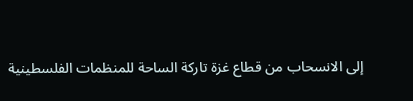إلى الانسحاب من قطاع غزة تاركة الساحة للمنظمات الفلسطينية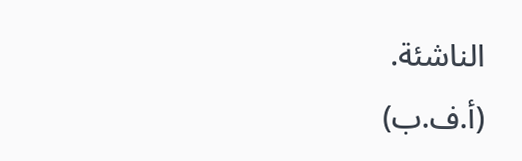الناشئة.
(أ.ف.ب)